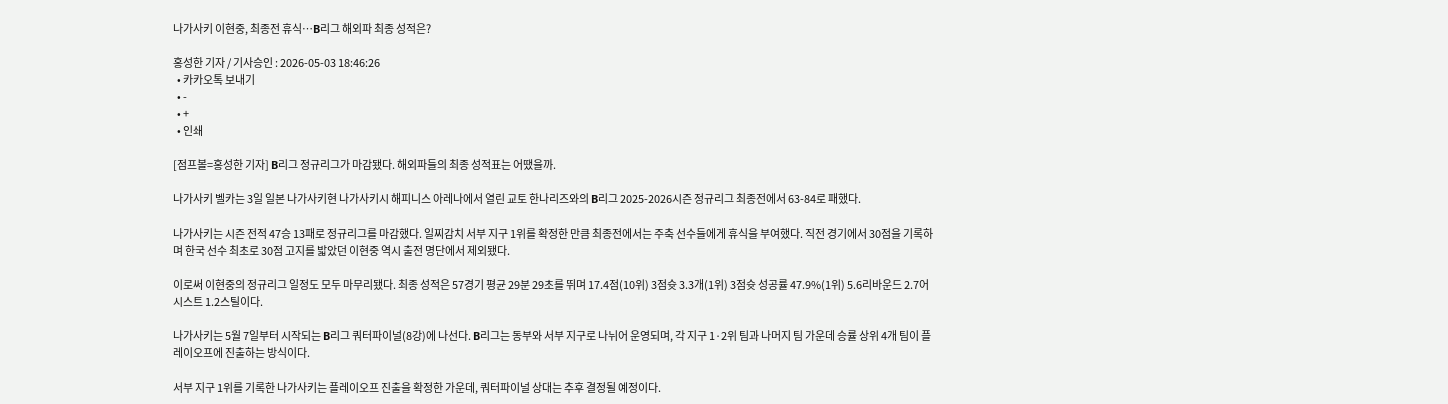나가사키 이현중, 최종전 휴식…B리그 해외파 최종 성적은?

홍성한 기자 / 기사승인 : 2026-05-03 18:46:26
  • 카카오톡 보내기
  • -
  • +
  • 인쇄

[점프볼=홍성한 기자] B리그 정규리그가 마감됐다. 해외파들의 최종 성적표는 어땠을까.

나가사키 벨카는 3일 일본 나가사키현 나가사키시 해피니스 아레나에서 열린 교토 한나리즈와의 B리그 2025-2026시즌 정규리그 최종전에서 63-84로 패했다.

나가사키는 시즌 전적 47승 13패로 정규리그를 마감했다. 일찌감치 서부 지구 1위를 확정한 만큼 최종전에서는 주축 선수들에게 휴식을 부여했다. 직전 경기에서 30점을 기록하며 한국 선수 최초로 30점 고지를 밟았던 이현중 역시 출전 명단에서 제외됐다.

이로써 이현중의 정규리그 일정도 모두 마무리됐다. 최종 성적은 57경기 평균 29분 29초를 뛰며 17.4점(10위) 3점슛 3.3개(1위) 3점슛 성공률 47.9%(1위) 5.6리바운드 2.7어시스트 1.2스틸이다.

나가사키는 5월 7일부터 시작되는 B리그 쿼터파이널(8강)에 나선다. B리그는 동부와 서부 지구로 나뉘어 운영되며, 각 지구 1·2위 팀과 나머지 팀 가운데 승률 상위 4개 팀이 플레이오프에 진출하는 방식이다.

서부 지구 1위를 기록한 나가사키는 플레이오프 진출을 확정한 가운데, 쿼터파이널 상대는 추후 결정될 예정이다.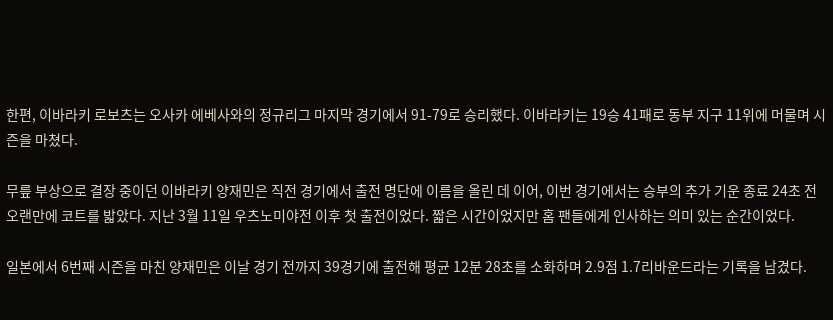한편, 이바라키 로보츠는 오사카 에베사와의 정규리그 마지막 경기에서 91-79로 승리했다. 이바라키는 19승 41패로 동부 지구 11위에 머물며 시즌을 마쳤다.

무릎 부상으로 결장 중이던 이바라키 양재민은 직전 경기에서 출전 명단에 이름을 올린 데 이어, 이번 경기에서는 승부의 추가 기운 종료 24초 전 오랜만에 코트를 밟았다. 지난 3월 11일 우츠노미야전 이후 첫 출전이었다. 짧은 시간이었지만 홈 팬들에게 인사하는 의미 있는 순간이었다.

일본에서 6번째 시즌을 마친 양재민은 이날 경기 전까지 39경기에 출전해 평균 12분 28초를 소화하며 2.9점 1.7리바운드라는 기록을 남겼다.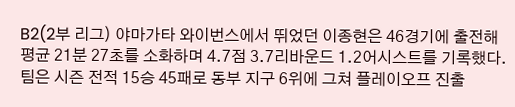B2(2부 리그) 야마가타 와이번스에서 뛰었던 이종현은 46경기에 출전해 평균 21분 27초를 소화하며 4.7점 3.7리바운드 1.2어시스트를 기록했다. 팀은 시즌 전적 15승 45패로 동부 지구 6위에 그쳐 플레이오프 진출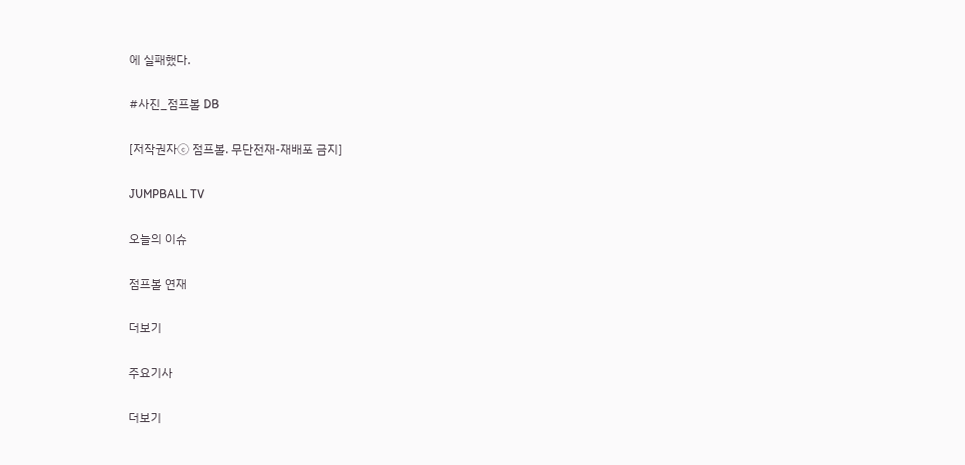에 실패했다.

#사진_점프볼 DB

[저작권자ⓒ 점프볼. 무단전재-재배포 금지]

JUMPBALL TV

오늘의 이슈

점프볼 연재

더보기

주요기사

더보기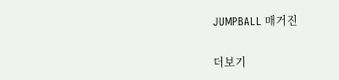JUMPBALL 매거진

더보기